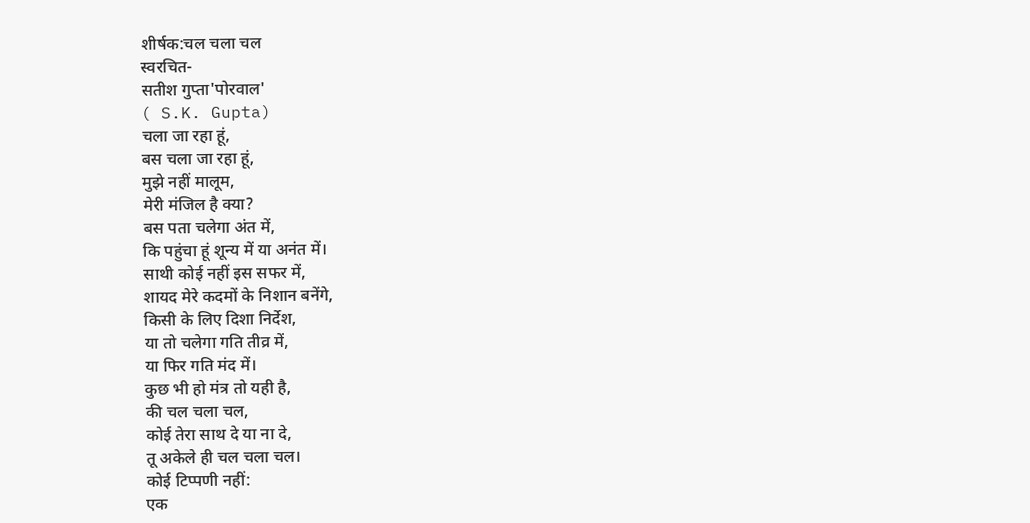शीर्षक:चल चला चल
स्वरचित-
सतीश गुप्ता'पोरवाल'
( S.K. Gupta)
चला जा रहा हूं,
बस चला जा रहा हूं,
मुझे नहीं मालूम,
मेरी मंजिल है क्या?
बस पता चलेगा अंत में,
कि पहुंचा हूं शून्य में या अनंत में।
साथी कोई नहीं इस सफर में,
शायद मेरे कदमों के निशान बनेंगे,
किसी के लिए दिशा निर्देश,
या तो चलेगा गति तीव्र में,
या फिर गति मंद में।
कुछ भी हो मंत्र तो यही है,
की चल चला चल,
कोई तेरा साथ दे या ना दे,
तू अकेले ही चल चला चल।
कोई टिप्पणी नहीं:
एक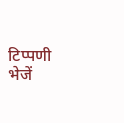टिप्पणी भेजें